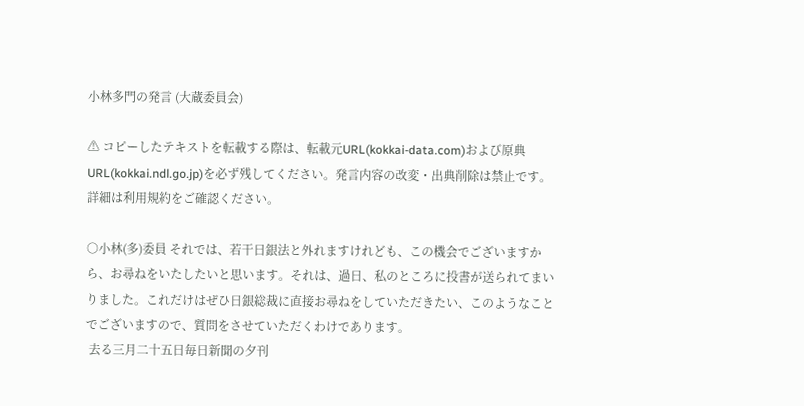小林多門の発言 (大蔵委員会)

⚠ コピーしたテキストを転載する際は、転載元URL(kokkai-data.com)および原典URL(kokkai.ndl.go.jp)を必ず残してください。発言内容の改変・出典削除は禁止です。 詳細は利用規約をご確認ください。

○小林(多)委員 それでは、若干日銀法と外れますけれども、この機会でございますから、お尋ねをいたしたいと思います。それは、過日、私のところに投書が送られてまいりました。これだけはぜひ日銀総裁に直接お尋ねをしていただきたい、このようなことでございますので、質問をさせていただくわけであります。
 去る三月二十五日毎日新聞の夕刊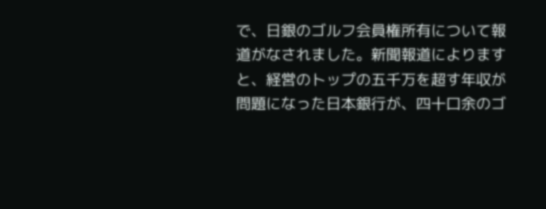で、日銀のゴルフ会員権所有について報道がなされました。新聞報道によりますと、経営のトップの五千万を超す年収が問題になった日本銀行が、四十口余のゴ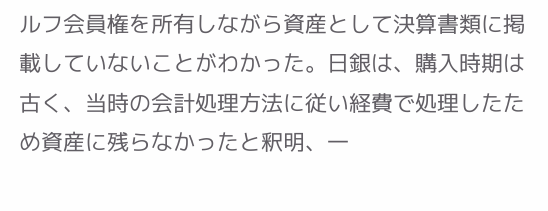ルフ会員権を所有しながら資産として決算書類に掲載していないことがわかった。日銀は、購入時期は古く、当時の会計処理方法に従い経費で処理したため資産に残らなかったと釈明、一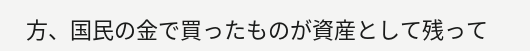方、国民の金で買ったものが資産として残って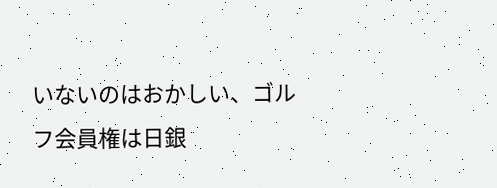いないのはおかしい、ゴルフ会員権は日銀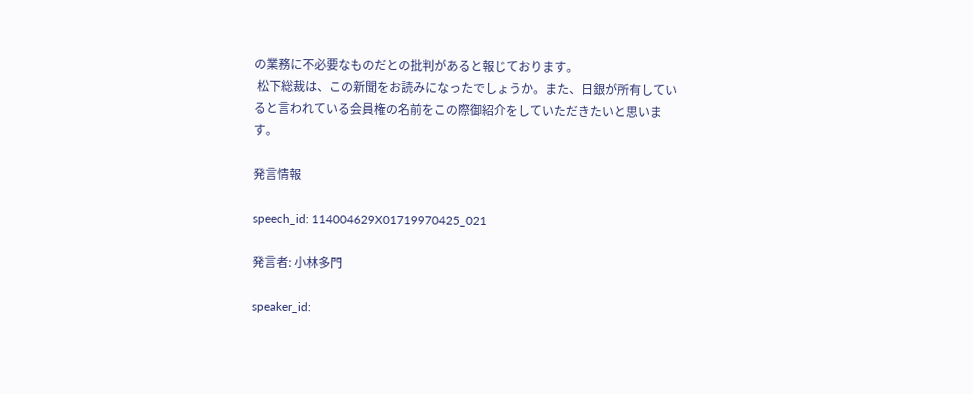の業務に不必要なものだとの批判があると報じております。
 松下総裁は、この新聞をお読みになったでしょうか。また、日銀が所有していると言われている会員権の名前をこの際御紹介をしていただきたいと思います。

発言情報

speech_id: 114004629X01719970425_021

発言者: 小林多門

speaker_id: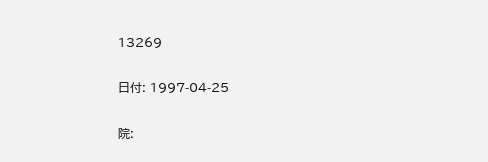13269

日付: 1997-04-25

院: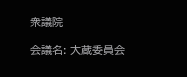衆議院

会議名: 大蔵委員会